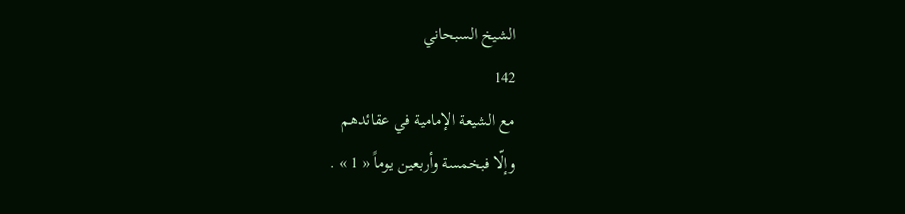الشيخ السبحاني
142
مع الشيعة الإمامية في عقائدهم
وإلّا فبخمسة وأربعين يوماً « 1 » .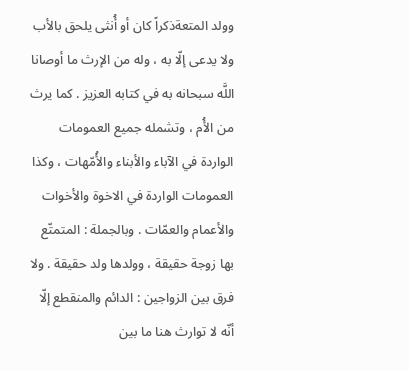وولد المتعةذكراً كان أو أُنثى يلحق بالأب ولا يدعى إلّا به ، وله من الإرث ما أوصانا اللَّه سبحانه به في كتابه العزيز . كما يرث من الأُم ، وتشمله جميع العمومات الواردة في الآباء والأبناء والأُمّهات ، وكذا العمومات الواردة في الاخوة والأخوات والأعمام والعمّات . وبالجملة : المتمتّع بها زوجة حقيقة ، وولدها ولد حقيقة . ولا فرق بين الزواجين : الدائم والمنقطع إلّا أنّه لا توارث هنا ما بين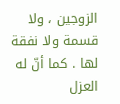الزوجين ، ولا قسمة ولا نفقة لها . كما أنّ له العزل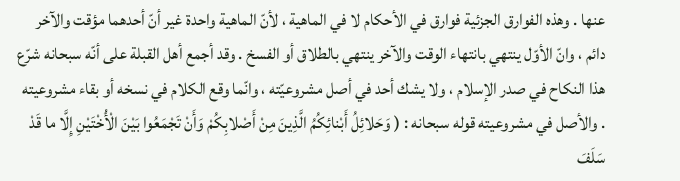عنها . وهذه الفوارق الجزئية فوارق في الأحكام لا في الماهية ، لأنّ الماهية واحدة غير أنّ أحدهما مؤقت والآخر دائم ، وانّ الأوّل ينتهي بانتهاء الوقت والآخر ينتهي بالطلاق أو الفسخ . وقد أجمع أهل القبلة على أنّه سبحانه شرّع هذا النكاح في صدر الإسلام ، ولا يشك أحد في أصل مشروعيّته ، وانّما وقع الكلام في نسخه أو بقاء مشروعيته . والأصل في مشروعيته قوله سبحانه : ( وَحَلائِلُ أَبْنائِكُمُ الَّذِينَ مِنْ أَصْلابِكُمْ وَأَنْ تَجْمَعُوا بَيْنَ الْأُخْتَيْنِ إِلَّا ما قَدْ سَلَفَ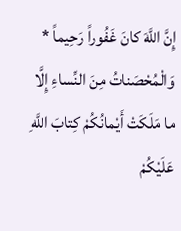إِنَّ اللَّهَ كانَ غَفُوراً رَحِيماً * وَالْمُحْصَناتُ مِنَ النِّساءِ إِلَّا ما مَلَكَتْ أَيْمانُكُمْ كِتابَ اللَّهِ عَلَيْكُمْ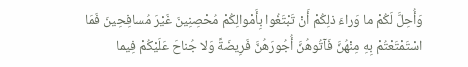وَأُحِلَّ لَكُمْ ما وَراءَ ذلِكُمْ أَنْ تَبْتَغُوا بِأَمْوالِكُمْ مُحْصِنِينَ غَيْرَ مُسافِحِينَ فَمَا اسْتَمْتَعْتُمْ بِهِ مِنْهُنَّ فَآتُوهُنَّ أُجُورَهُنَّ فَرِيضَةً وَلا جُناحَ عَلَيْكُمْ فِيما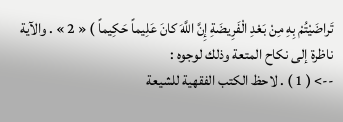تَراضَيْتُمْ بِهِ مِنْ بَعْدِ الْفَرِيضَةِ إِنَّ اللَّهَ كانَ عَلِيماً حَكِيماً ) « 2 » . والآية ناظرة إلى نكاح المتعة وذلك لوجوه :
--> ( 1 ) . لاحظ الكتب الفقهية للشيعة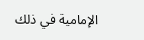الإمامية في ذلك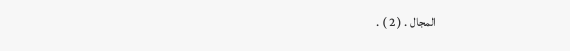المجال . ( 2 ) .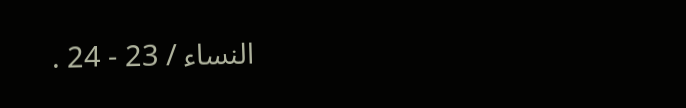النساء / 23 - 24 .